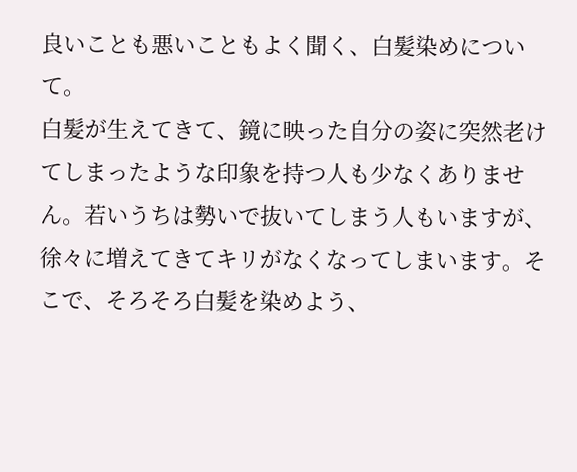良いことも悪いこともよく聞く、白髪染めについて。
白髪が生えてきて、鏡に映った自分の姿に突然老けてしまったような印象を持つ人も少なくありません。若いうちは勢いで抜いてしまう人もいますが、徐々に増えてきてキリがなくなってしまいます。そこで、そろそろ白髪を染めよう、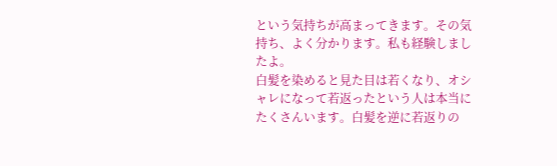という気持ちが高まってきます。その気持ち、よく分かります。私も経験しましたよ。
白髪を染めると見た目は若くなり、オシャレになって若返ったという人は本当にたくさんいます。白髪を逆に若返りの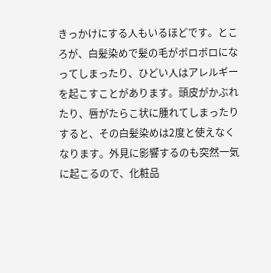きっかけにする人もいるほどです。ところが、白髪染めで髪の毛がボロボロになってしまったり、ひどい人はアレルギーを起こすことがあります。頭皮がかぶれたり、唇がたらこ状に腫れてしまったりすると、その白髪染めは2度と使えなくなります。外見に影響するのも突然一気に起こるので、化粧品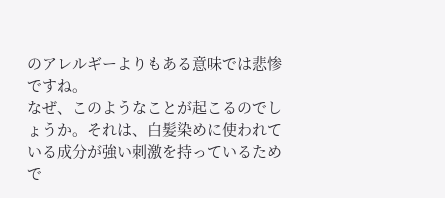のアレルギーよりもある意味では悲惨ですね。
なぜ、このようなことが起こるのでしょうか。それは、白髪染めに使われている成分が強い刺激を持っているためで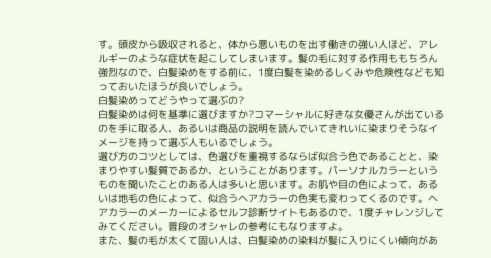す。頭皮から吸収されると、体から悪いものを出す働きの強い人ほど、アレルギーのような症状を起こしてしまいます。髪の毛に対する作用ももちろん強烈なので、白髪染めをする前に、1度白髪を染めるしくみや危険性なども知っておいたほうが良いでしょう。
白髪染めってどうやって選ぶの?
白髪染めは何を基準に選びますか?コマーシャルに好きな女優さんが出ているのを手に取る人、あるいは商品の説明を読んでいてきれいに染まりそうなイメージを持って選ぶ人もいるでしょう。
選び方のコツとしては、色選びを重視するならば似合う色であることと、染まりやすい髪質であるか、ということがあります。パーソナルカラーというものを聞いたことのある人は多いと思います。お肌や目の色によって、あるいは地毛の色によって、似合うヘアカラーの色実も変わってくるのです。ヘアカラーのメーカーによるセルフ診断サイトもあるので、1度チャレンジしてみてください。普段のオシャレの参考にもなりますよ。
また、髪の毛が太くて固い人は、白髪染めの染料が髪に入りにくい傾向があ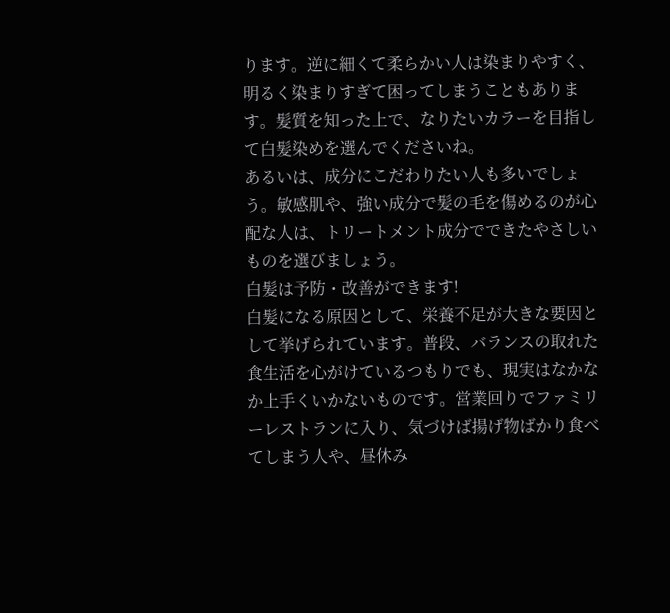ります。逆に細くて柔らかい人は染まりやすく、明るく染まりすぎて困ってしまうこともあります。髪質を知った上で、なりたいカラーを目指して白髪染めを選んでくださいね。
あるいは、成分にこだわりたい人も多いでしょう。敏感肌や、強い成分で髪の毛を傷めるのが心配な人は、トリートメント成分でできたやさしいものを選びましょう。
白髪は予防・改善ができます!
白髪になる原因として、栄養不足が大きな要因として挙げられています。普段、バランスの取れた食生活を心がけているつもりでも、現実はなかなか上手くいかないものです。営業回りでファミリーレストランに入り、気づけば揚げ物ばかり食べてしまう人や、昼休み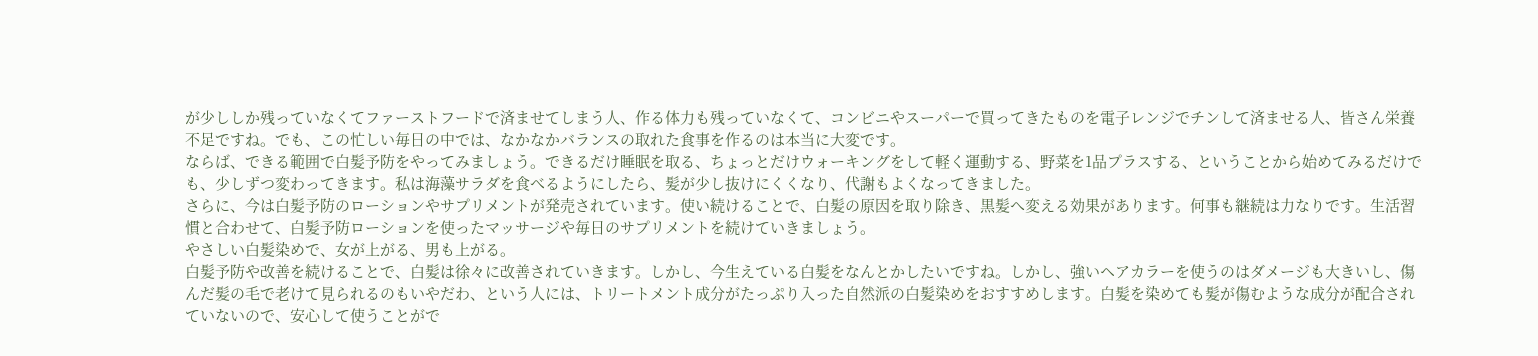が少ししか残っていなくてファーストフードで済ませてしまう人、作る体力も残っていなくて、コンビニやスーパーで買ってきたものを電子レンジでチンして済ませる人、皆さん栄養不足ですね。でも、この忙しい毎日の中では、なかなかバランスの取れた食事を作るのは本当に大変です。
ならば、できる範囲で白髪予防をやってみましょう。できるだけ睡眠を取る、ちょっとだけウォーキングをして軽く運動する、野菜を1品プラスする、ということから始めてみるだけでも、少しずつ変わってきます。私は海藻サラダを食べるようにしたら、髪が少し抜けにくくなり、代謝もよくなってきました。
さらに、今は白髪予防のローションやサプリメントが発売されています。使い続けることで、白髪の原因を取り除き、黒髪へ変える効果があります。何事も継続は力なりです。生活習慣と合わせて、白髪予防ローションを使ったマッサージや毎日のサプリメントを続けていきましょう。
やさしい白髪染めで、女が上がる、男も上がる。
白髪予防や改善を続けることで、白髪は徐々に改善されていきます。しかし、今生えている白髪をなんとかしたいですね。しかし、強いヘアカラーを使うのはダメージも大きいし、傷んだ髪の毛で老けて見られるのもいやだわ、という人には、トリートメント成分がたっぷり入った自然派の白髪染めをおすすめします。白髪を染めても髪が傷むような成分が配合されていないので、安心して使うことがで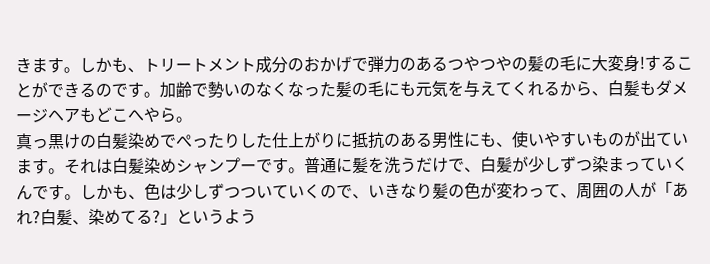きます。しかも、トリートメント成分のおかげで弾力のあるつやつやの髪の毛に大変身!することができるのです。加齢で勢いのなくなった髪の毛にも元気を与えてくれるから、白髪もダメージヘアもどこへやら。
真っ黒けの白髪染めでぺったりした仕上がりに抵抗のある男性にも、使いやすいものが出ています。それは白髪染めシャンプーです。普通に髪を洗うだけで、白髪が少しずつ染まっていくんです。しかも、色は少しずつついていくので、いきなり髪の色が変わって、周囲の人が「あれ?白髪、染めてる?」というよう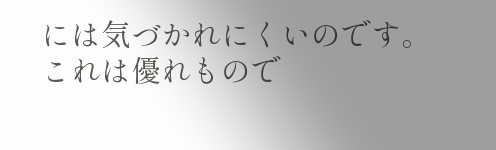には気づかれにくいのです。これは優れもので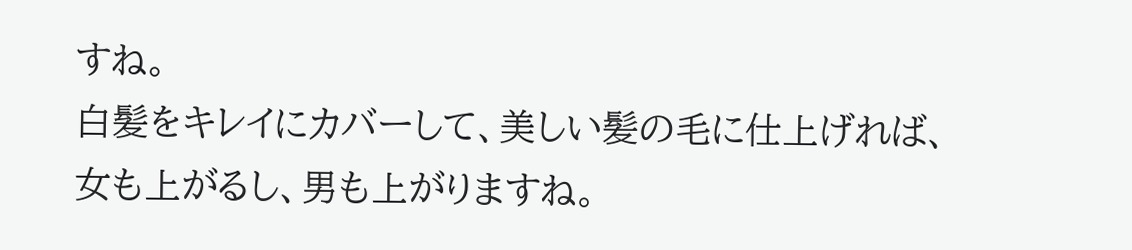すね。
白髪をキレイにカバーして、美しい髪の毛に仕上げれば、女も上がるし、男も上がりますね。